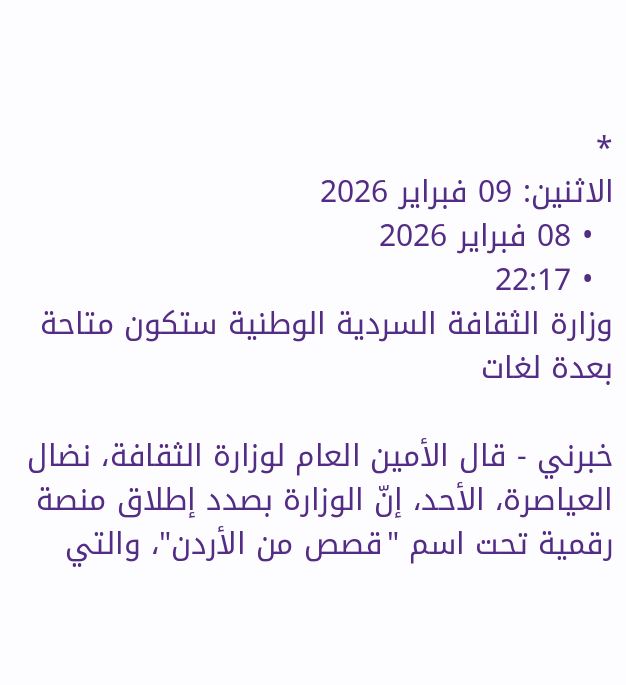*
الاثنين: 09 فبراير 2026
  • 08 فبراير 2026
  • 22:17
وزارة الثقافة السردية الوطنية ستكون متاحة بعدة لغات

خبرني - قال الأمين العام لوزارة الثقافة، نضال العياصرة، الأحد، إنّ الوزارة بصدد إطلاق منصة رقمية تحت اسم "قصص من الأردن"، والتي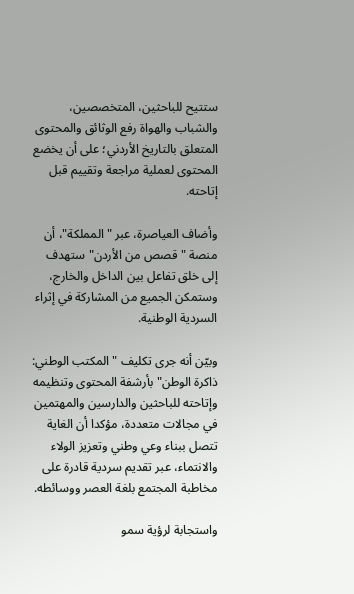ستتيح للباحثين، المتخصصين، والشباب والهواة رفع الوثائق والمحتوى المتعلق بالتاريخ الأردني؛ على أن يخضع المحتوى لعملية مراجعة وتقييم قبل إتاحته.

وأضاف العياصرة، عبر "المملكة"، أن منصة "قصص من الأردن" ستهدف إلى خلق تفاعل بين الداخل والخارج، وستمكن الجميع من المشاركة في إثراء السردية الوطنية.

وبيّن أنه جرى تكليف "المكتب الوطني: ذاكرة الوطن" بأرشفة المحتوى وتنظيمه وإتاحته للباحثين والدارسين والمهتمين في مجالات متعددة، مؤكدا أن الغاية تتصل ببناء وعي وطني وتعزيز الولاء والانتماء، عبر تقديم سردية قادرة على مخاطبة المجتمع بلغة العصر ووسائطه.

واستجابة لرؤية سمو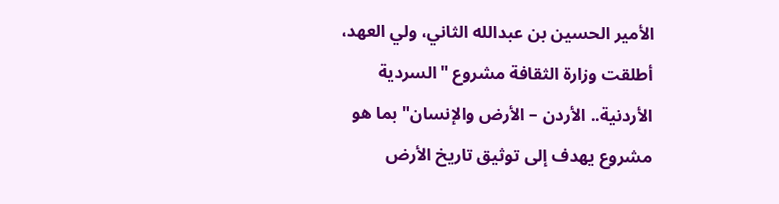الأمير الحسين بن عبدالله الثاني، ولي العهد، أطلقت وزارة الثقافة مشروع "السردية الأردنية.. الأردن – الأرض والإنسان" بما هو مشروع يهدف إلى توثيق تاريخ الأرض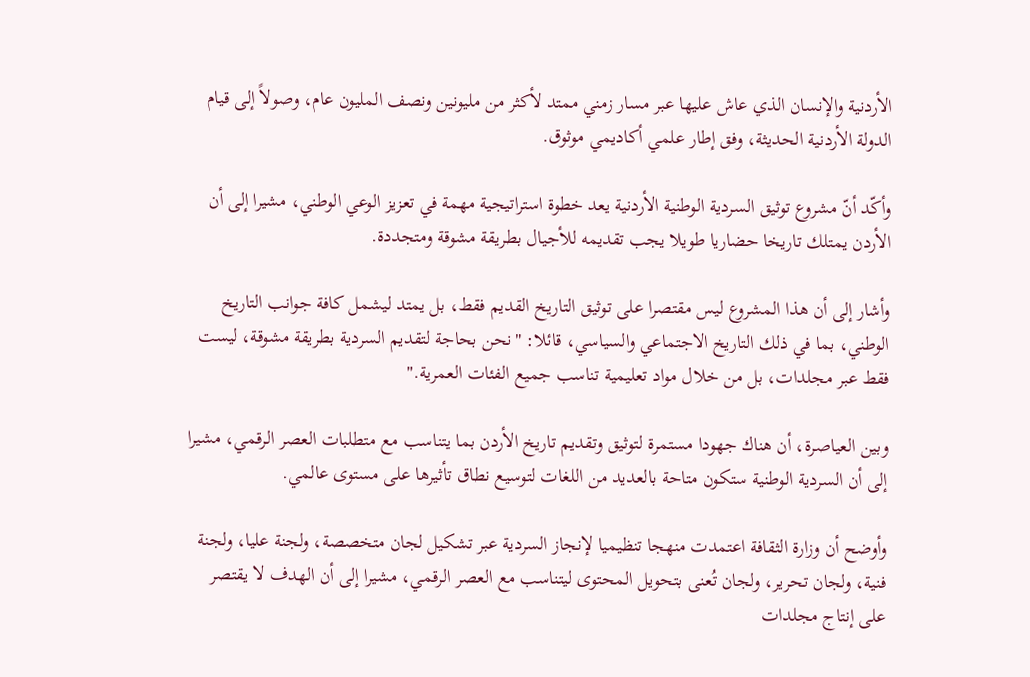الأردنية والإنسان الذي عاش عليها عبر مسار زمني ممتد لأكثر من مليونين ونصف المليون عام، وصولاً إلى قيام الدولة الأردنية الحديثة، وفق إطار علمي أكاديمي موثوق.

وأكّد أنّ مشروع توثيق السردية الوطنية الأردنية يعد خطوة استراتيجية مهمة في تعزيز الوعي الوطني، مشيرا إلى أن الأردن يمتلك تاريخا حضاريا طويلا يجب تقديمه للأجيال بطريقة مشوقة ومتجددة.

وأشار إلى أن هذا المشروع ليس مقتصرا على توثيق التاريخ القديم فقط، بل يمتد ليشمل كافة جوانب التاريخ الوطني، بما في ذلك التاريخ الاجتماعي والسياسي، قائلا: "نحن بحاجة لتقديم السردية بطريقة مشوقة، ليست فقط عبر مجلدات، بل من خلال مواد تعليمية تناسب جميع الفئات العمرية."

وبين العياصرة، أن هناك جهودا مستمرة لتوثيق وتقديم تاريخ الأردن بما يتناسب مع متطلبات العصر الرقمي، مشيرا إلى أن السردية الوطنية ستكون متاحة بالعديد من اللغات لتوسيع نطاق تأثيرها على مستوى عالمي.

وأوضح أن وزارة الثقافة اعتمدت منهجا تنظيميا لإنجاز السردية عبر تشكيل لجان متخصصة، ولجنة عليا، ولجنة فنية، ولجان تحرير، ولجان تُعنى بتحويل المحتوى ليتناسب مع العصر الرقمي، مشيرا إلى أن الهدف لا يقتصر على إنتاج مجلدات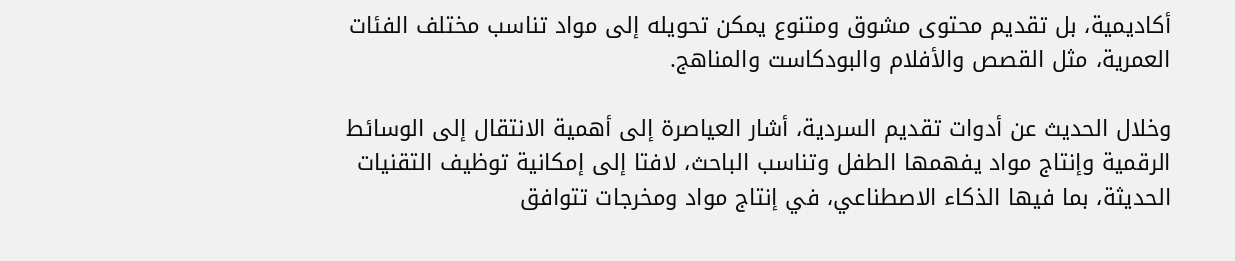أكاديمية، بل تقديم محتوى مشوق ومتنوع يمكن تحويله إلى مواد تناسب مختلف الفئات العمرية، مثل القصص والأفلام والبودكاست والمناهج.

وخلال الحديث عن أدوات تقديم السردية، أشار العياصرة إلى أهمية الانتقال إلى الوسائط الرقمية وإنتاج مواد يفهمها الطفل وتناسب الباحث، لافتا إلى إمكانية توظيف التقنيات الحديثة، بما فيها الذكاء الاصطناعي، في إنتاج مواد ومخرجات تتوافق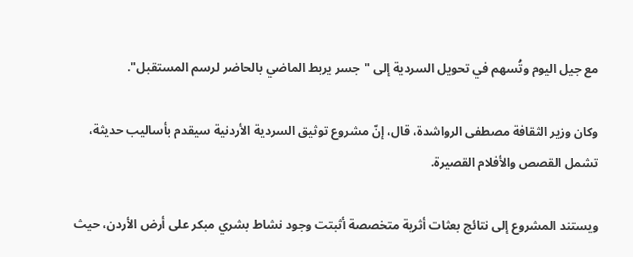مع جيل اليوم وتُسهم في تحويل السردية إلى "جسر يربط الماضي بالحاضر لرسم المستقبل".

وكان وزير الثقافة مصطفى الرواشدة، قال، إنّ مشروع توثيق السردية الأردنية سيقدم بأساليب حديثة، تشمل القصص والأفلام القصيرة.

ويستند المشروع إلى نتائج بعثات أثرية متخصصة أثبتت وجود نشاط بشري مبكر على أرض الأردن، حيث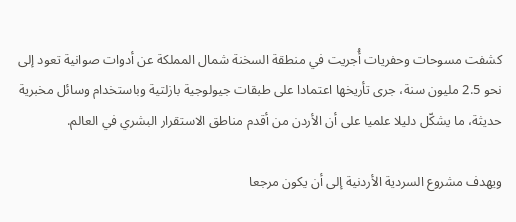كشفت مسوحات وحفريات أُجريت في منطقة السخنة شمال المملكة عن أدوات صوانية تعود إلى نحو 2.5 مليون سنة، جرى تأريخها اعتمادا على طبقات جيولوجية بازلتية وباستخدام وسائل مخبرية حديثة، ما يشكّل دليلا علميا على أن الأردن من أقدم مناطق الاستقرار البشري في العالم.

ويهدف مشروع السردية الأردنية إلى أن يكون مرجعا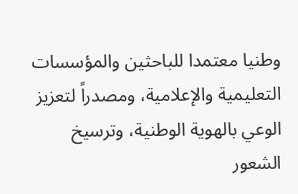وطنيا معتمدا للباحثين والمؤسسات التعليمية والإعلامية، ومصدراً لتعزيز الوعي بالهوية الوطنية، وترسيخ الشعور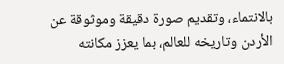بالانتماء، وتقديم صورة دقيقة وموثوقة عن الأردن وتاريخه للعالم، بما يعزز مكانته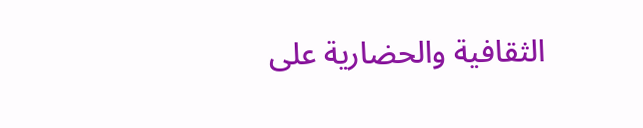الثقافية والحضارية على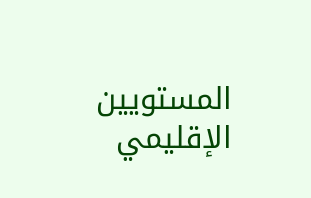المستويين الإقليمي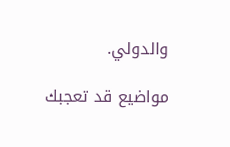والدولي.

مواضيع قد تعجبك